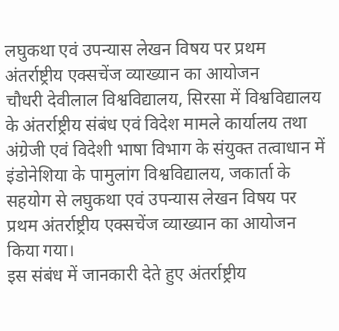लघुकथा एवं उपन्यास लेखन विषय पर प्रथम अंतर्राष्ट्रीय एक्सचेंज व्याख्यान का आयोजन
चौधरी देवीलाल विश्वविद्यालय, सिरसा में विश्वविद्यालय के अंतर्राष्ट्रीय संबंध एवं विदेश मामले कार्यालय तथा अंग्रेजी एवं विदेशी भाषा विभाग के संयुक्त तत्वाधान में इंडोनेशिया के पामुलांग विश्वविद्यालय, जकार्ता के सहयोग से लघुकथा एवं उपन्यास लेखन विषय पर प्रथम अंतर्राष्ट्रीय एक्सचेंज व्याख्यान का आयोजन किया गया।
इस संबंध में जानकारी देते हुए अंतर्राष्ट्रीय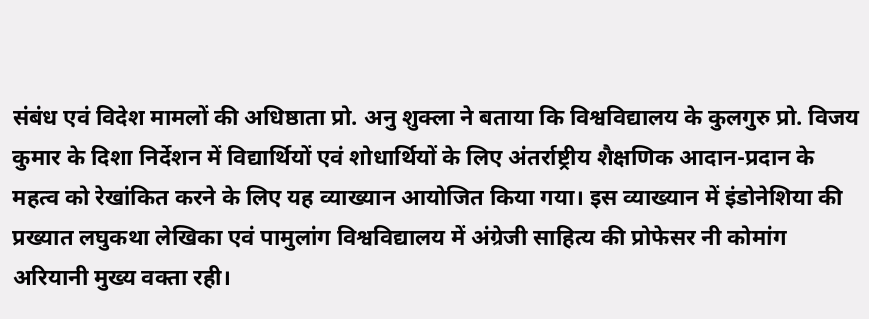संबंध एवं विदेश मामलों की अधिष्ठाता प्रो. अनु शुक्ला ने बताया कि विश्वविद्यालय के कुलगुरु प्रो. विजय कुमार के दिशा निर्देशन में विद्यार्थियों एवं शोधार्थियों के लिए अंतर्राष्ट्रीय शैक्षणिक आदान-प्रदान के महत्व को रेखांकित करने के लिए यह व्याख्यान आयोजित किया गया। इस व्याख्यान में इंडोनेशिया की प्रख्यात लघुकथा लेखिका एवं पामुलांग विश्वविद्यालय में अंग्रेजी साहित्य की प्रोफेसर नी कोमांग अरियानी मुख्य वक्ता रही।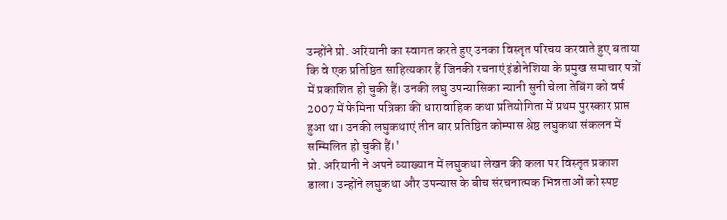उन्होंने प्रो. अरियानी का स्वागत करते हुए उनका विस्तृत परिचय करवाते हुए बताया कि वे एक प्रतिष्ठित साहित्यकार हैं जिनकी रचनाएं इंडोनेशिया के प्रमुख समाचार पत्रों में प्रकाशित हो चुकी हैं। उनकी लघु उपन्यासिका न्यानी सुनी चेला तेबिंग को वर्ष 2007 में फेमिना पत्रिका की धारावाहिक कथा प्रतियोगिता में प्रथम पुरस्कार प्राप्त हुआ था। उनकी लघुकथाएं तीन बार प्रतिष्ठित कोम्पास श्रेष्ठ लघुकथा संकलन में सम्मिलित हो चुकी हैं।'
प्रो. अरियानी ने अपने व्याख्यान में लघुकथा लेखन की कला पर विस्तृत प्रकाश डाला। उन्होंने लघुकथा और उपन्यास के बीच संरचनात्मक भिन्नताओं को स्पष्ट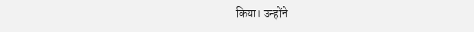किया। उन्होंने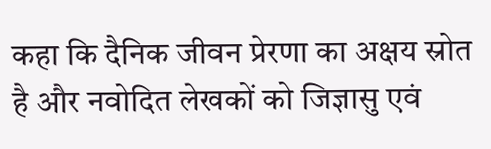कहा कि दैनिक जीवन प्रेरणा का अक्षय स्रोत है और नवोदित लेखकों को जिज्ञासु एवं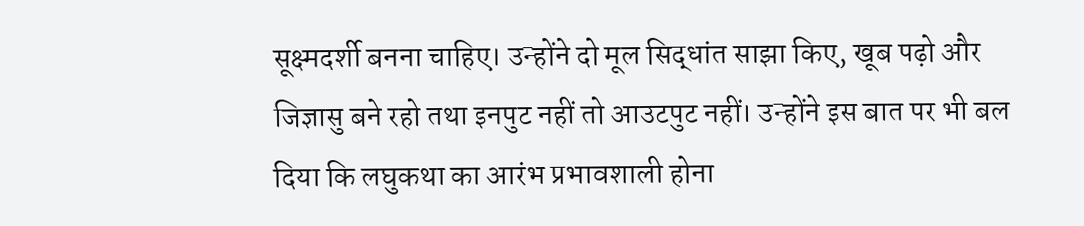सूक्ष्मदर्शी बनना चाहिए। उन्होंने दो मूल सिद्धांत साझा किए, खूब पढ़ो और जिज्ञासु बने रहो तथा इनपुट नहीं तो आउटपुट नहीं। उन्होंने इस बात पर भी बल दिया कि लघुकथा का आरंभ प्रभावशाली होना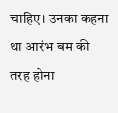चाहिए। उनका कहना था आरंभ बम की तरह होना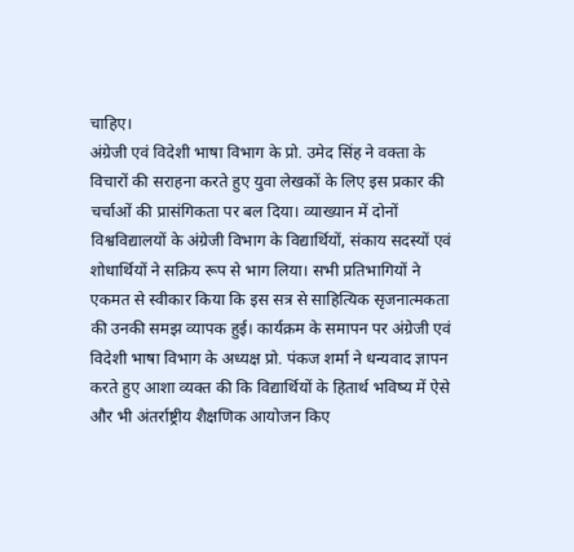चाहिए।
अंग्रेजी एवं विदेशी भाषा विभाग के प्रो. उमेद सिंह ने वक्ता के विचारों की सराहना करते हुए युवा लेखकों के लिए इस प्रकार की चर्चाओं की प्रासंगिकता पर बल दिया। व्याख्यान में दोनों विश्वविद्यालयों के अंग्रेजी विभाग के विद्यार्थियों, संकाय सदस्यों एवं शोधार्थियों ने सक्रिय रूप से भाग लिया। सभी प्रतिभागियों ने एकमत से स्वीकार किया कि इस सत्र से साहित्यिक सृजनात्मकता की उनकी समझ व्यापक हुई। कार्यक्रम के समापन पर अंग्रेजी एवं विदेशी भाषा विभाग के अध्यक्ष प्रो. पंकज शर्मा ने धन्यवाद ज्ञापन करते हुए आशा व्यक्त की कि विद्यार्थियों के हितार्थ भविष्य में ऐसे और भी अंतर्राष्ट्रीय शैक्षणिक आयोजन किए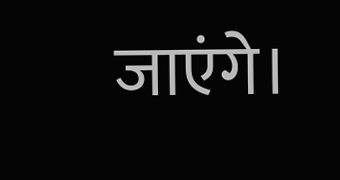जाएंगे।